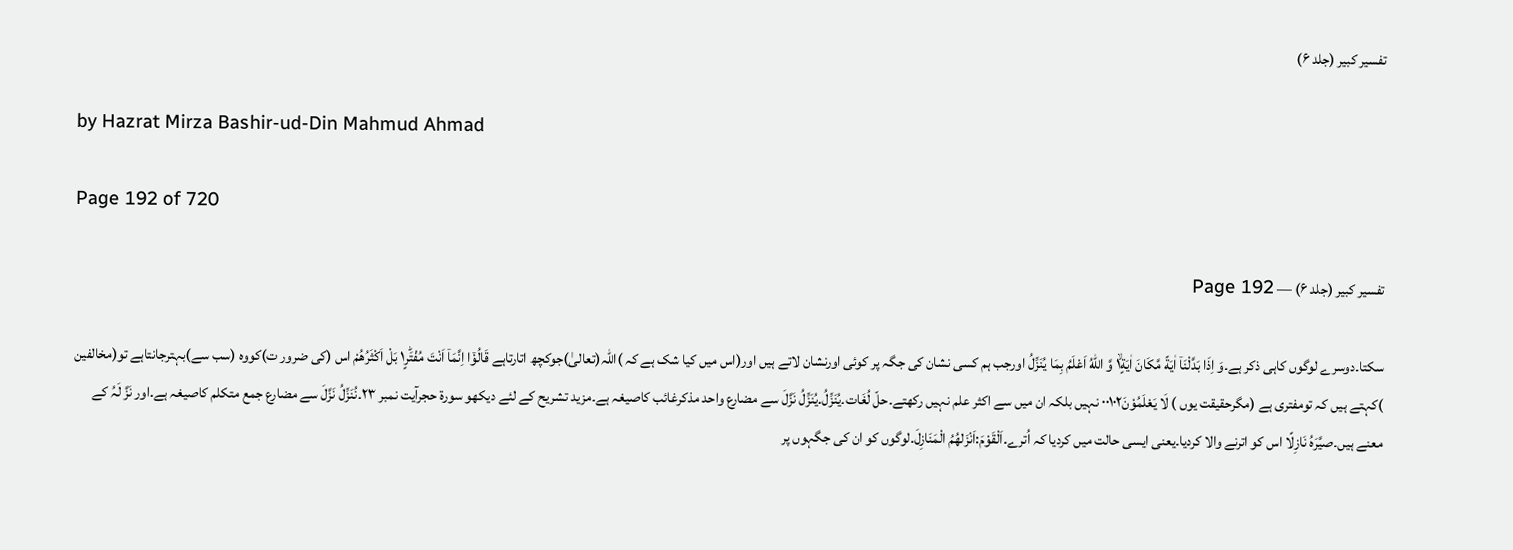تفسیر کبیر (جلد ۶)

by Hazrat Mirza Bashir-ud-Din Mahmud Ahmad

Page 192 of 720

تفسیر کبیر (جلد ۶) — Page 192

سکتا۔دوسرے لوگوں کاہی ذکر ہے۔وَ اِذَا بَدَّلْنَاۤ اٰيَةً مَّكَانَ اٰيَةٍ١ۙ وَّ اللّٰهُ اَعْلَمُ بِمَا يُنَزِّلُ اورجب ہم کسی نشان کی جگہ پر کوئی اورنشان لاتے ہیں اور(اس میں کیا شک ہے کہ )اللہ(تعالیٰ)جوکچھ اتارتاہے قَالُوْۤا اِنَّمَاۤ اَنْتَ مُفْتَرٍ١ؕ بَلْ اَكْثَرُهُمْ اس (کی ضرور ت)کووہ (سب سے)بہترجانتاہے تو(مخالفین )کہتے ہیں کہ تومفتری ہے (مگرحقیقت یوں ) لَا يَعْلَمُوْنَ۰۰۱۰۲ نہیں بلکہ ان میں سے اکثر علم نہیں رکھتے۔حلّ لُغَات۔یُنَزِّلُ۔یُنَزِّلُ نَزَّلَ سے مضارع واحد مذکرغائب کاصیغہ ہے۔مزید تشریح کے لئے دیکھو سورۃ حجرآیت نمبر ۲۳۔نُنَزِّلُ نَزَّلَ سے مضارع جمع متکلم کاصیغہ ہے۔اور نَزَّ لَہُ کے معنے ہیں۔صیَّرَہُ نَازِلًا اس کو اترنے والا کردیا۔یعنی ایسی حالت میں کردیا کہ اُترے۔اَلْقَوْمَ:اَنْزَلھُمُ الْمَنَازِلَ۔لوگوں کو ان کی جگہوں پر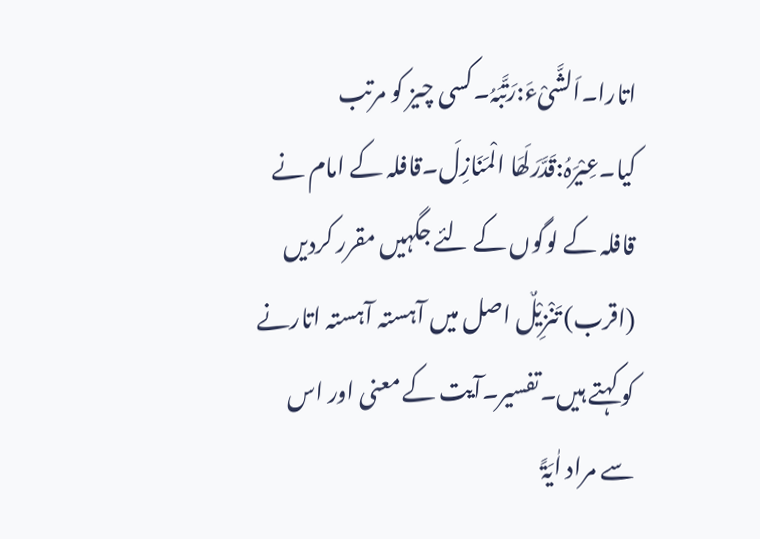اتارا۔اَلشَّیْءَ:رَتَّبَہُ۔کسی چیز کو مرتب کیا۔عِیْرَہُ:قَدَّرَلَھَا الْمَنَازِلَ۔قافلہ کے امام نے قافلہ کے لوگوں کے لئے جگہیں مقرر کردیں (اقرب) تَنْزِیْلٌ اصل میں آہستہ آہستہ اتارنے کو کہتے ہیں۔تفسیر۔آیت کے معنی اور اس سے مراد اٰیَۃً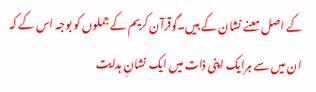کے اصل معنے نشان کے ہیں۔گوقرآن کریم کے جملوں کو بوجہ اس کے کہ ان میں سے ہرایک اپنی ذات میں ایک نشانِ ہدایت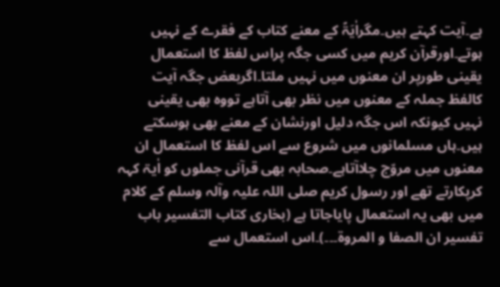ہے۔آیت کہتے ہیں۔مگراٰیَۃً کے معنے کتاب کے فقرے کے نہیں ہوتے۔اورقرآن کریم میں کسی جگہ پراس لفظ کا استعمال یقینی طورپر ان معنوں میں نہیں ملتا۔اگربعض جگہ آیت کالفظ جملہ کے معنوں میں نظر بھی آتاہے تووہ بھی یقینی نہیں کیونکہ اس جگہ دلیل اورنشان کے معنے بھی ہوسکتے ہیں۔ہاں مسلمانوں میں شروع سے اس لفظ کا استعمال ان معنوں میں مروّج چلاآتاہے۔صحابہ بھی قرآنی جملوں کو اٰیۃ کہہ کرپکارتے تھے اور رسول کریم صلی اللہ علیہ وآلہ وسلم کے کلام میں بھی یہ استعمال پایاجاتا ہے (بخاری کتاب التفسیر باب تفسیر ان الصفا و المروة۔۔۔)۔اس استعمال سے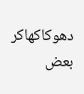دھوکاکھاکر بعض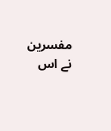مفسرین نے اس